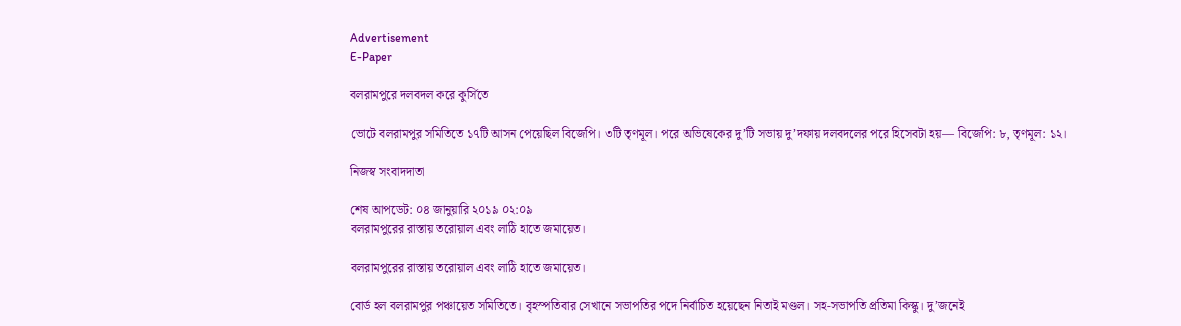Advertisement
E-Paper

বলরামপুরে দলবদল করে কুর্সিতে

ভোটে বলরামপুর সমিতিতে ১৭টি আসন পেয়েছিল বিজেপি। ৩টি তৃণমূল। পরে অভিষেকের দু’টি সভায় দু’দফায় দলবদলের পরে হিসেবটা হয়— বিজেপি: ৮, তৃণমূল: ১২।

নিজস্ব সংবাদদাতা

শেষ আপডেট: ০৪ জানুয়ারি ২০১৯ ০২:০৯
বলরামপুরের রাস্তায় তরোয়াল এবং লাঠি হাতে জমায়েত।

বলরামপুরের রাস্তায় তরোয়াল এবং লাঠি হাতে জমায়েত।

বোর্ড হল বলরামপুর পঞ্চায়েত সমিতিতে। বৃহস্পতিবার সেখানে সভাপতির পদে নির্বাচিত হয়েছেন নিতাই মণ্ডল। সহ-সভাপতি প্রতিমা কিস্কু। দু’জনেই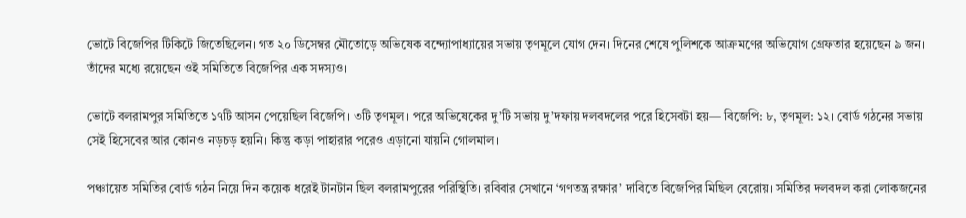ভোটে বিজেপির টিকিটে জিতেছিলেন। গত ২০ ডিসেম্বর মৌতোড়ে অভিষেক বন্দ্যোপাধ্যায়ের সভায় তৃণমূলে যোগ দেন। দিনের শেষে পুলিশকে আক্রমণের অভিযোগ গ্রেফতার হয়েছেন ৯ জন। তাঁদের মধ্যে রয়েছেন ওই সমিতিতে বিজেপির এক সদস্যও।

ভোটে বলরামপুর সমিতিতে ১৭টি আসন পেয়েছিল বিজেপি। ৩টি তৃণমূল। পরে অভিষেকের দু’টি সভায় দু’দফায় দলবদলের পরে হিসেবটা হয়— বিজেপি: ৮, তৃণমূল: ১২। বোর্ড গঠনের সভায় সেই হিসেবের আর কোনও নড়চড় হয়নি। কিন্তু কড়া পাহারার পরেও এড়ানো যায়নি গোলমাল।

পঞ্চায়েত সমিতির বোর্ড গঠন নিয়ে দিন কয়েক ধরেই টানটান ছিল বলরামপুরের পরিস্থিতি। রবিবার সেখানে ‘গণতন্ত্র রক্ষার’ দাবিতে বিজেপির মিছিল বেরোয়। সমিতির দলবদল করা লোকজনের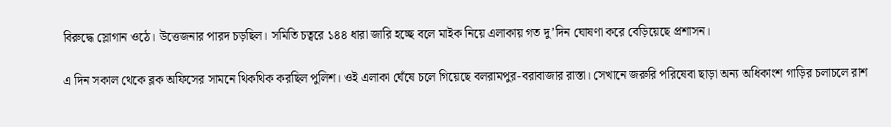বিরুদ্ধে স্লোগান ওঠে। উত্তেজনার পারদ চড়ছিল। সমিতি চত্বরে ১৪৪ ধারা জারি হচ্ছে বলে মাইক নিয়ে এলাকায় গত দু’দিন ঘোষণা করে বেড়িয়েছে প্রশাসন।

এ দিন সকাল থেকে ব্লক অফিসের সামনে থিকথিক করছিল পুলিশ। ওই এলাকা ঘেঁষে চলে গিয়েছে বলরামপুর-বরাবাজার রাস্তা। সেখানে জরুরি পরিষেবা ছাড়া অন্য অধিকাংশ গাড়ির চলাচলে রাশ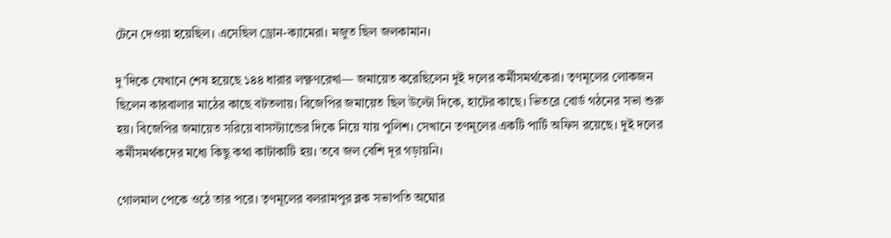টেনে দেওয়া হয়েছিল। এসেছিল ড্রোন-ক্যামেরা। মজুত ছিল জলকামান।

দু’দিকে যেখানে শেষ হয়েছে ১৪৪ ধারার লক্ষ্ণণরেখা— জমায়েত করেছিলেন দুই দলের কর্মীসমর্থকেরা। তৃণমূলের লোকজন ছিলেন কারবালার মাঠের কাছে বটতলায়। বিজেপির জমায়েত ছিল উল্টো দিকে, হাটের কাছে। ভিতরে বোর্ড গঠনের সভা শুরু হয়। বিজেপির জমায়েত সরিয়ে বাসস্ট্যান্ডের দিকে নিয়ে যায় পুলিশ। সেখানে তৃণমূলের একটি পার্টি অফিস রয়েছে। দুই দলের কর্মীসমর্থকদের মধ্যে কিছু কথা কাটাকাটি হয়। তবে জল বেশি দূর গড়ায়নি।

গোলমাল পেকে ওঠে তার পরে। তৃণমূলের বলরামপুর ব্লক সভাপতি অঘোর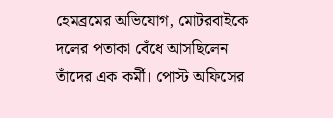হেমব্রমের অভিযোগ, মোটরবাইকে দলের পতাকা বেঁধে আসছিলেন তাঁদের এক কর্মী। পোস্ট অফিসের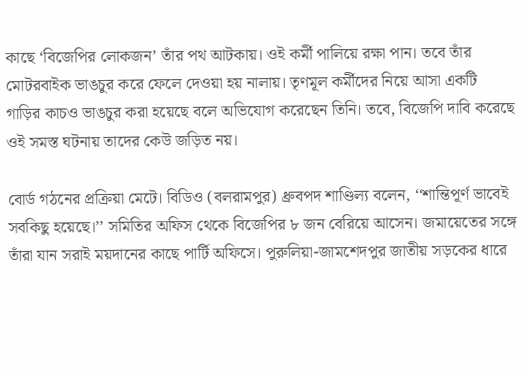কাছে ‘বিজেপির লোকজন’ তাঁর পথ আটকায়। ওই কর্মী পালিয়ে রক্ষা পান। তবে তাঁর মোটরবাইক ভাঙচুর করে ফেলে দেওয়া হয় নালায়। তৃণমূল কর্মীদের নিয়ে আসা একটি গাড়ির কাচও ভাঙচুর করা হয়েছে বলে অভিযোগ করেছেন তিনি। তবে, বিজেপি দাবি করেছে ওই সমস্ত ঘটনায় তাদের কেউ জড়িত নয়।

বোর্ড গঠনের প্রক্রিয়া মেটে। বিডিও (বলরামপুর) ধ্রুবপদ শাণ্ডিল্য বলেন, ‘‘শান্তিপূর্ণ ভাবেই সবকিছু হয়েছে।’’ সমিতির অফিস থেকে বিজেপির ৮ জন বেরিয়ে আসেন। জমায়েতের সঙ্গে তাঁরা যান সরাই ময়দানের কাছে পার্টি অফিসে। পুরুলিয়া-জামশেদপুর জাতীয় সড়কের ধারে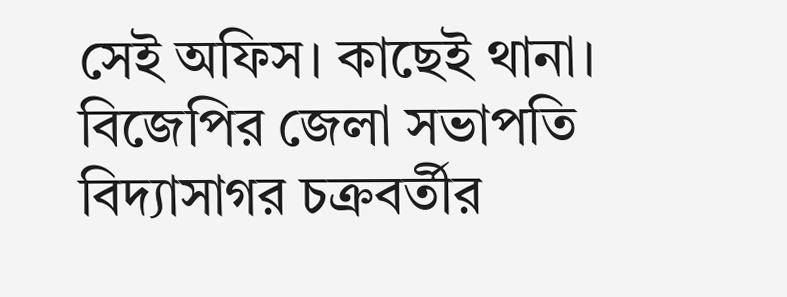সেই অফিস। কাছেই থানা। বিজেপির জেলা সভাপতি বিদ্যাসাগর চক্রবর্তীর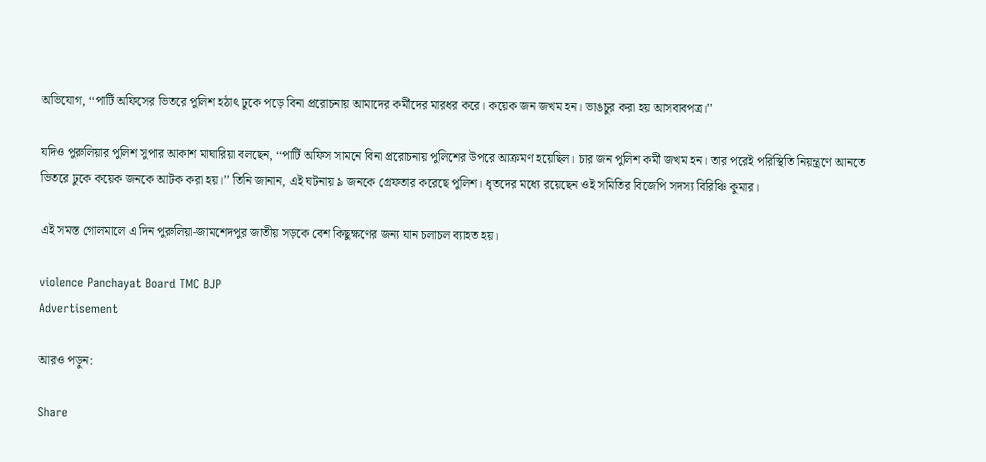অভিযোগ, ‘‘পার্টি অফিসের ভিতরে পুলিশ হঠাৎ ঢুকে পড়ে বিনা প্ররোচনায় আমাদের কর্মীদের মারধর করে। কয়েক জন জখম হন। ভাঙচুর করা হয় আসবাবপত্র।’’

যদিও পুরুলিয়ার পুলিশ সুপার আকাশ মাঘারিয়া বলছেন, ‘‘পার্টি অফিস সামনে বিনা প্ররোচনায় পুলিশের উপরে আক্রমণ হয়েছিল। চার জন পুলিশ কর্মী জখম হন। তার পরেই পরিস্থিতি নিয়ন্ত্রণে আনতে ভিতরে ঢুকে কয়েক জনকে আটক করা হয়।’’ তিনি জানান, এই ঘটনায় ৯ জনকে গ্রেফতার করেছে পুলিশ। ধৃতদের মধ্যে রয়েছেন ওই সমিতির বিজেপি সদস্য বিরিঞ্চি কুমার।

এই সমস্ত গোলমালে এ দিন পুরুলিয়া-জামশেদপুর জাতীয় সড়কে বেশ কিছুক্ষণের জন্য যান চলাচল ব্যাহত হয়।

violence Panchayat Board TMC BJP
Advertisement

আরও পড়ুন:

Share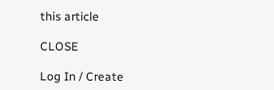this article

CLOSE

Log In / Create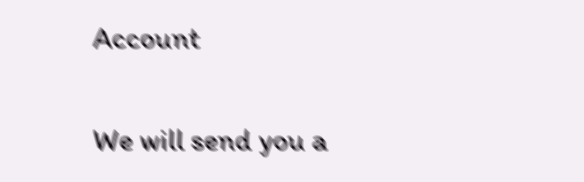Account

We will send you a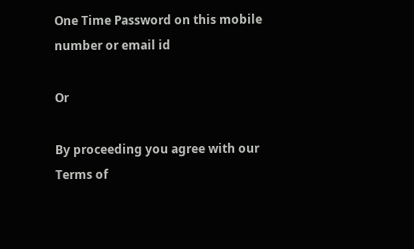One Time Password on this mobile number or email id

Or

By proceeding you agree with our Terms of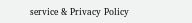service & Privacy Policy